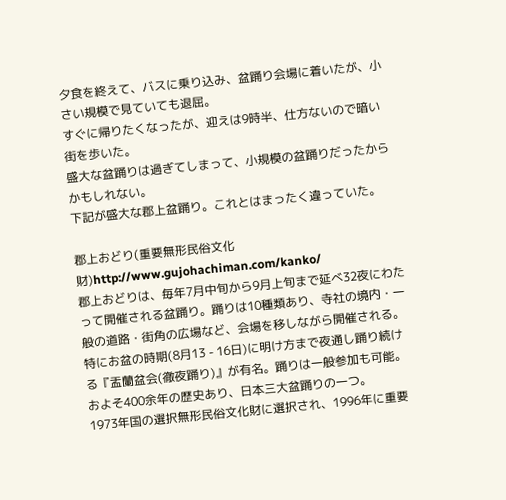夕食を終えて、バスに乗り込み、盆踊り会場に着いたが、小さい規模で見ていても退屈。
すぐに帰りたくなったが、迎えは9時半、仕方ないので暗い街を歩いた。
盛大な盆踊りは過ぎてしまって、小規模の盆踊りだったからかもしれない。
下記が盛大な郡上盆踊り。これとはまったく違っていた。

郡上おどり(重要無形民俗文化財)http://www.gujohachiman.com/kanko/
郡上おどりは、毎年7月中旬から9月上旬まで延べ32夜にわたって開催される盆踊り。踊りは10種類あり、寺社の境内・一般の道路・街角の広場など、会場を移しながら開催される。
特にお盆の時期(8月13 - 16日)に明け方まで夜通し踊り続ける『盂蘭盆会(徹夜踊り)』が有名。踊りは一般参加も可能。およそ400余年の歴史あり、日本三大盆踊りの一つ。
1973年国の選択無形民俗文化財に選択され、1996年に重要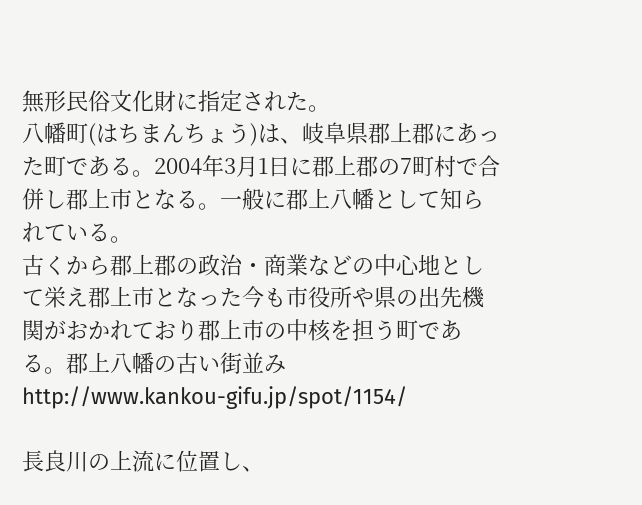無形民俗文化財に指定された。
八幡町(はちまんちょう)は、岐阜県郡上郡にあった町である。2004年3月1日に郡上郡の7町村で合併し郡上市となる。一般に郡上八幡として知られている。
古くから郡上郡の政治・商業などの中心地として栄え郡上市となった今も市役所や県の出先機関がおかれており郡上市の中核を担う町である。郡上八幡の古い街並み
http://www.kankou-gifu.jp/spot/1154/

長良川の上流に位置し、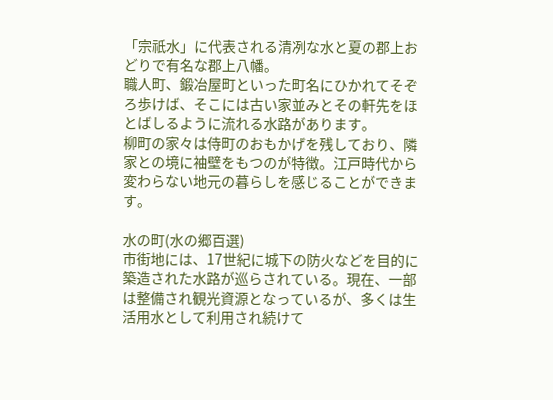「宗祇水」に代表される清冽な水と夏の郡上おどりで有名な郡上八幡。
職人町、鍛冶屋町といった町名にひかれてそぞろ歩けば、そこには古い家並みとその軒先をほとばしるように流れる水路があります。
柳町の家々は侍町のおもかげを残しており、隣家との境に袖壁をもつのが特徴。江戸時代から変わらない地元の暮らしを感じることができます。

水の町(水の郷百選)
市街地には、17世紀に城下の防火などを目的に築造された水路が巡らされている。現在、一部は整備され観光資源となっているが、多くは生活用水として利用され続けて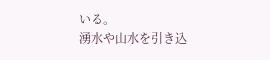いる。
湧水や山水を引き込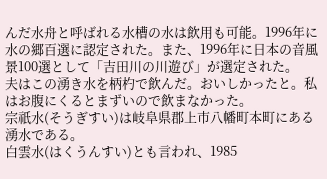んだ水舟と呼ばれる水槽の水は飲用も可能。1996年に水の郷百選に認定された。また、1996年に日本の音風景100選として「吉田川の川遊び」が選定された。
夫はこの湧き水を柄杓で飲んだ。おいしかったと。私はお腹にくるとまずいので飲まなかった。
宗祇水(そうぎすい)は岐阜県郡上市八幡町本町にある湧水である。
白雲水(はくうんすい)とも言われ、1985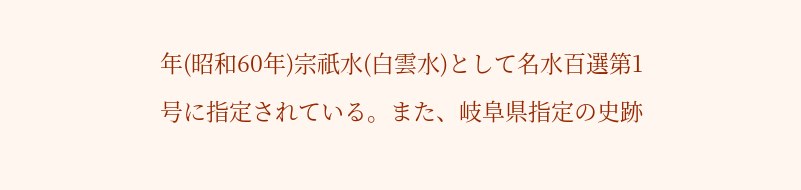年(昭和60年)宗祇水(白雲水)として名水百選第1号に指定されている。また、岐阜県指定の史跡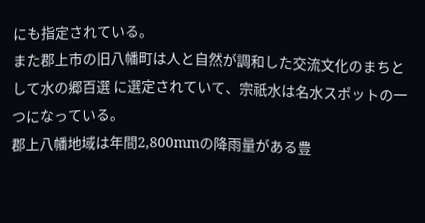にも指定されている。
また郡上市の旧八幡町は人と自然が調和した交流文化のまちとして水の郷百選 に選定されていて、宗祇水は名水スポットの一つになっている。
郡上八幡地域は年間2,800mmの降雨量がある豊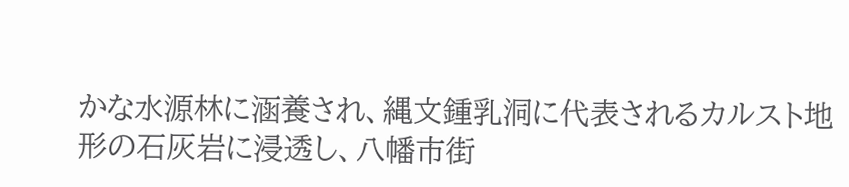かな水源林に涵養され、縄文鍾乳洞に代表されるカルスト地形の石灰岩に浸透し、八幡市街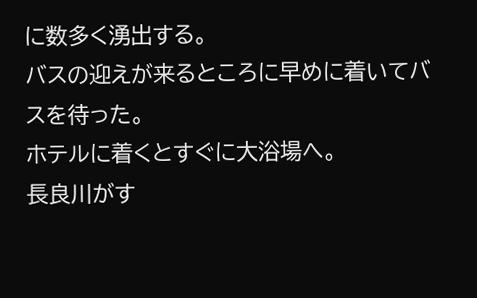に数多く湧出する。
バスの迎えが来るところに早めに着いてバスを待った。
ホテルに着くとすぐに大浴場へ。
長良川がす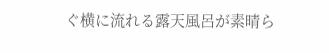ぐ横に流れる露天風呂が素晴ら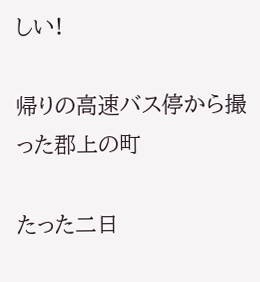しい!

帰りの高速バス停から撮った郡上の町

たった二日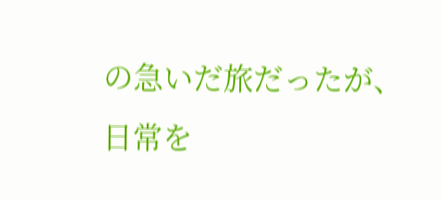の急いだ旅だったが、日常を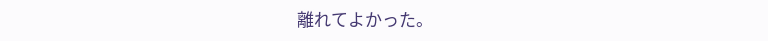離れてよかった。